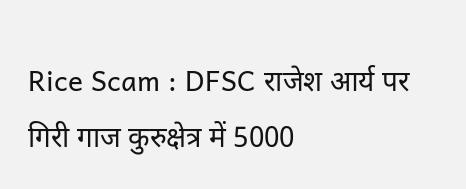Rice Scam : DFSC राजेश आर्य पर गिरी गाज कुरुक्षेत्र में 5000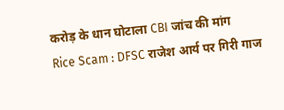करोड़ के धान घोटाला CBI जांच की मांग
Rice Scam : DFSC राजेश आर्य पर गिरी गाज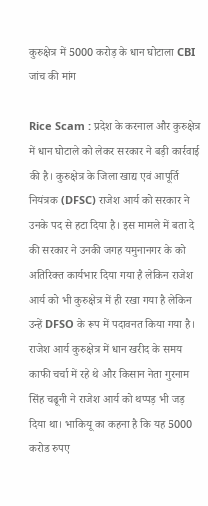कुरुक्षेत्र में 5000 करोड़ के धान घोटाला CBI जांच की मांग

Rice Scam : प्रदेश के करनाल और कुरुक्षेत्र में धान घोटाले को लेकर सरकार ने बड़ी कार्रवाई की है। कुरुक्षेत्र के जिला खाद्य एवं आपूर्ति नियंत्रक (DFSC) राजेश आर्य को सरकार ने उनके पद से हटा दिया है। इस मामले में बता दे की सरकार ने उनकी जगह यमुनानगर के को अतिरिक्त कार्यभार दिया गया है लेकिन राजेश आर्य को भी कुरुक्षेत्र में ही रखा गया है लेकिन उन्हें DFSO के रूप में पदावनत किया गया है।
राजेश आर्य कुरुक्षेत्र में धान खरीद के समय काफी चर्चा में रहे थे और किसान नेता गुरनाम सिंह चढूनी ने राजेश आर्य को थप्पड़ भी जड़ दिया था। भाकियू का कहना है कि यह 5000 करोड रुपए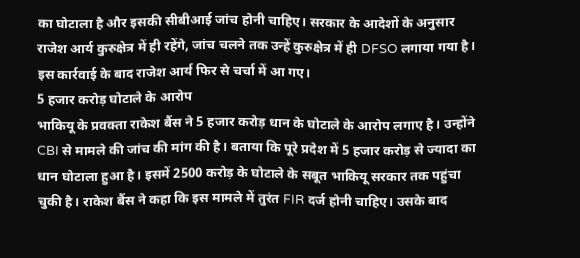का घोटाला है और इसकी सीबीआई जांच होनी चाहिए। सरकार के आदेशों के अनुसार राजेश आर्य कुरुक्षेत्र में ही रहेंगे, जांच चलने तक उन्हें कुरुक्षेत्र में ही DFSO लगाया गया है। इस कार्रवाई के बाद राजेश आर्य फिर से चर्चा में आ गए।
5 हजार करोड़ घोटाले के आरोप
भाकियू के प्रवक्ता राकेश बैंस ने 5 हजार करोड़ धान के घोटाले के आरोप लगाए है। उन्होंने CBI से मामले की जांच की मांग की है। बताया कि पूरे प्रदेश में 5 हजार करोड़ से ज्यादा का धान घोटाला हुआ है। इसमें 2500 करोड़ के घोटाले के सबूत भाकियू सरकार तक पहुंचा चुकी है। राकेश बैंस ने कहा कि इस मामले में तुरंत FIR दर्ज होनी चाहिए। उसके बाद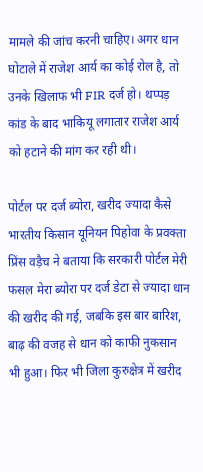मामले की जांच करनी चाहिए। अगर धान घोटाले में राजेश आर्य का कोई रोल है, तो उनके खिलाफ भी FIR दर्ज हो। थप्पड़ कांड के बाद भाकियू लगातार राजेश आर्य को हटाने की मांग कर रही थी।

पोर्टल पर दर्ज ब्योरा, खरीद ज्यादा कैसे
भारतीय किसान यूनियन पिहोवा के प्रवक्ता प्रिंस वड़ैच ने बताया कि सरकारी पोर्टल मेरी फसल मेरा ब्योरा पर दर्ज डेटा से ज्यादा धान की खरीद की गई, जबकि इस बार बारिश, बाढ़ की वजह से धान को काफी नुकसान भी हुआ। फिर भी जिला कुरुक्षेत्र में खरीद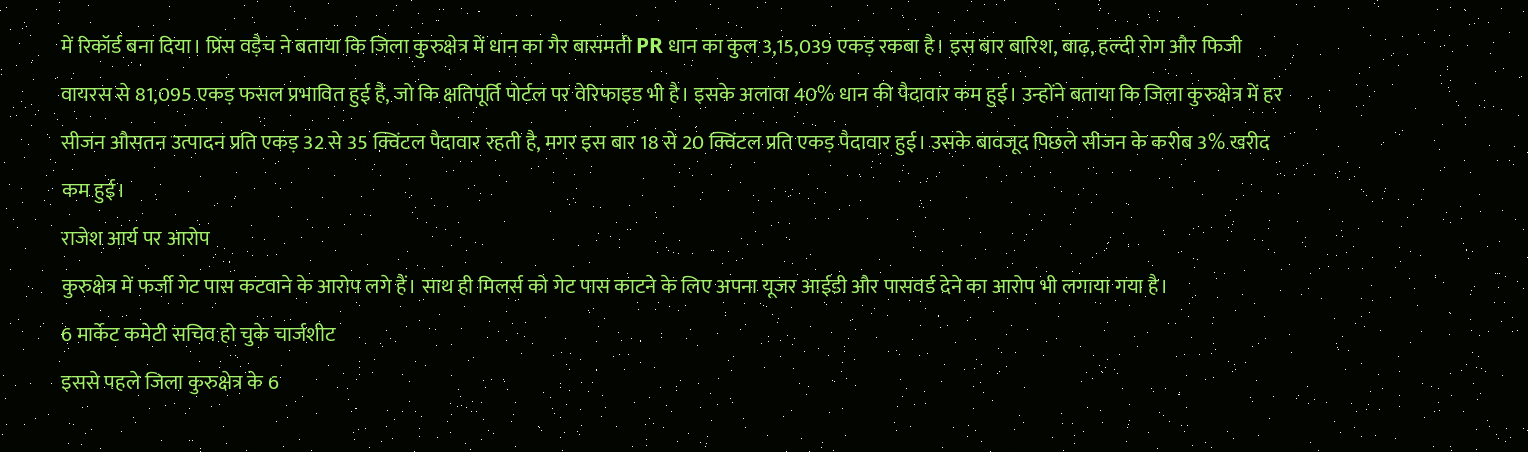में रिकॉर्ड बना दिया। प्रिंस वड़ैच ने बताया कि जिला कुरुक्षेत्र में धान का गैर बासमती PR धान का कुल 3,15,039 एकड़ रकबा है। इस बार बारिश, बाढ़, हल्दी रोग और फिजी वायरस से 81,095 एकड़ फसल प्रभावित हुई है, जो कि क्षतिपूर्ति पोर्टल पर वेरिफाइड भी है। इसके अलावा 40% धान की पैदावार कम हुई। उन्होंने बताया कि जिला कुरुक्षेत्र में हर सीजन औसतन उत्पादन प्रति एकड़ 32 से 35 क्विंटल पैदावार रहती है, मगर इस बार 18 से 20 क्विंटल प्रति एकड़ पैदावार हुई। उसके बावजूद पिछले सीजन के करीब 3% खरीद कम हुई।
राजेश आर्य पर आरोप
कुरुक्षेत्र में फर्जी गेट पास कटवाने के आरोप लगे हैं। साथ ही मिलर्स को गेट पास काटने के लिए अपना यूजर आईडी और पासवर्ड देने का आरोप भी लगाया गया है।
6 मार्केट कमेटी सचिव हो चुके चार्जशीट
इससे पहले जिला कुरुक्षेत्र के 6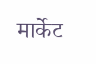मार्केट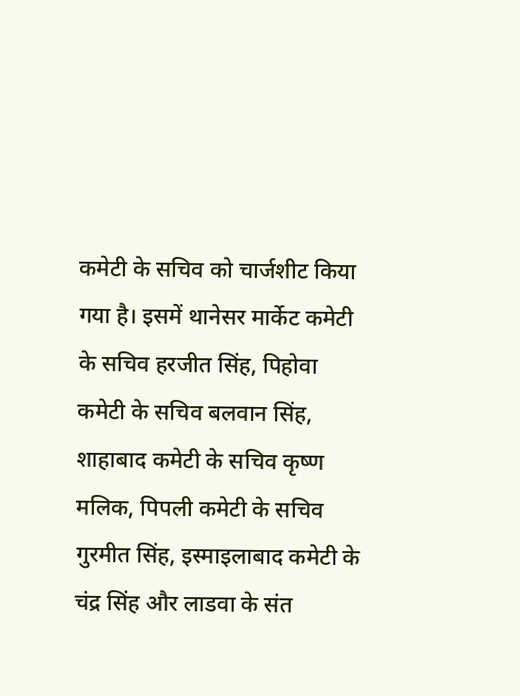कमेटी के सचिव को चार्जशीट किया गया है। इसमें थानेसर मार्केट कमेटी के सचिव हरजीत सिंह, पिहोवा कमेटी के सचिव बलवान सिंह, शाहाबाद कमेटी के सचिव कृष्ण मलिक, पिपली कमेटी के सचिव गुरमीत सिंह, इस्माइलाबाद कमेटी के चंद्र सिंह और लाडवा के संत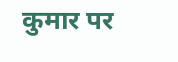कुमार पर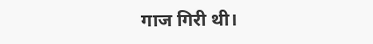गाज गिरी थी।